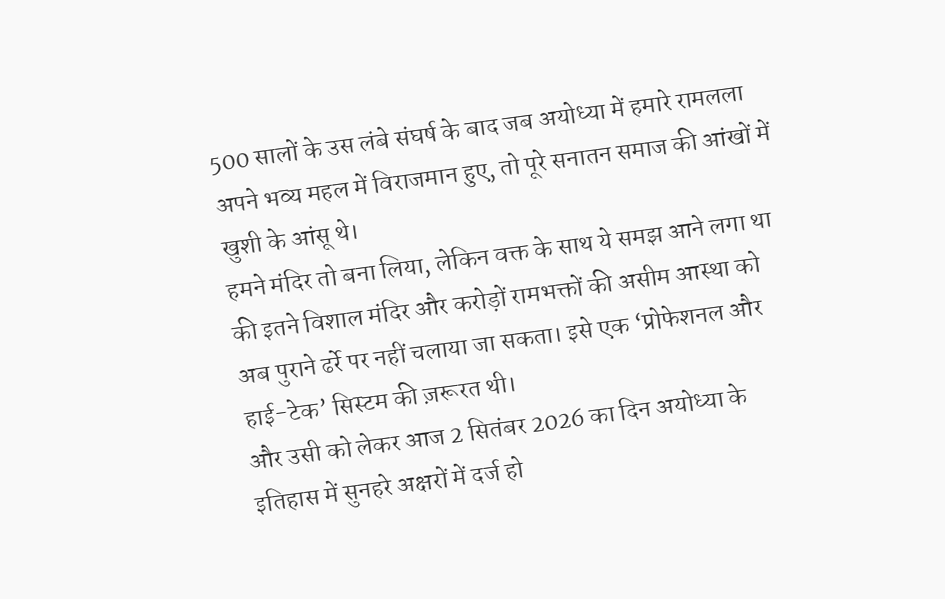500 सालों के उस लंबे संघर्ष के बाद जब अयोध्या में हमारे रामलला अपने भव्य महल में विराजमान हुए, तो पूरे सनातन समाज की आंखों में खुशी के आंसू थे।
हमने मंदिर तो बना लिया, लेकिन वक्त के साथ ये समझ आने लगा था की इतने विशाल मंदिर और करोड़ों रामभक्तों की असीम आस्था को अब पुराने ढर्रे पर नहीं चलाया जा सकता। इसे एक ‘प्रोफेशनल और हाई-टेक’ सिस्टम की ज़रूरत थी।
और उसी को लेकर आज 2 सितंबर 2026 का दिन अयोध्या के इतिहास में सुनहरे अक्षरों में दर्ज हो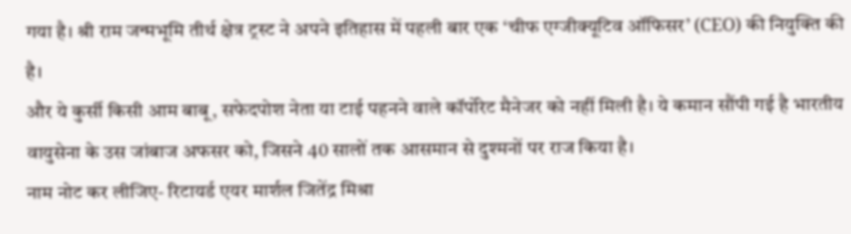गया है। श्री राम जन्मभूमि तीर्थ क्षेत्र ट्रस्ट ने अपने इतिहास में पहली बार एक ‘चीफ एग्जीक्यूटिव ऑफिसर’ (CEO) की नियुक्ति की है।
और ये कुर्सी किसी आम बाबू, सफेदपोश नेता या टाई पहनने वाले कॉर्पोरेट मैनेजर को नहीं मिली है। ये कमान सौंपी गई है भारतीय वायुसेना के उस जांबाज अफसर को, जिसने 40 सालों तक आसमान से दुश्मनों पर राज किया है।
नाम नोट कर लीजिए- रिटायर्ड एयर मार्शल जितेंद्र मिश्रा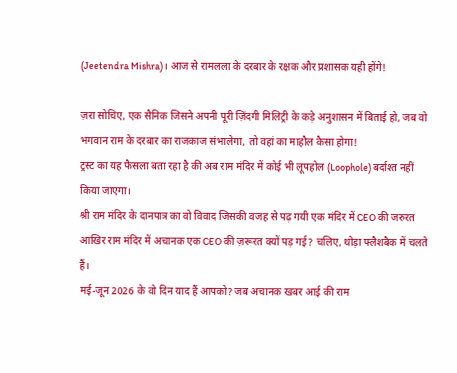(Jeetendra Mishra)। आज से रामलला के दरबार के रक्षक और प्रशासक यही होंगे!

ज़रा सोचिए, एक सैनिक जिसने अपनी पूरी ज़िंदगी मिलिट्री के कड़े अनुशासन में बिताई हो, जब वो भगवान राम के दरबार का राजकाज संभालेगा, तो वहां का माहौल कैसा होगा!
ट्रस्ट का यह फैसला बता रहा है की अब राम मंदिर में कोई भी लूपहोल (Loophole) बर्दाश्त नहीं किया जाएगा।
श्री राम मंदिर के दानपात्र का वो विवाद जिसकी वजह से पढ़ गयी एक मंदिर में CEO की जरुरत
आखिर राम मंदिर में अचानक एक CEO की ज़रूरत क्यों पड़ गई? चलिए, थोड़ा फ्लैशबैक में चलते हैं।
मई-जून 2026 के वो दिन याद हैं आपको? जब अचानक खबर आई की राम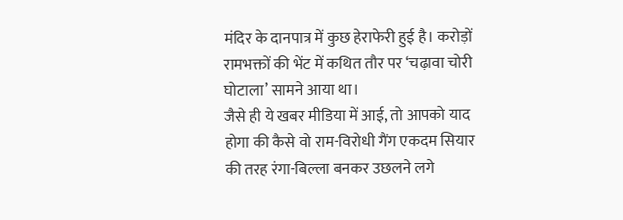मंदिर के दानपात्र में कुछ हेराफेरी हुई है। करोड़ों रामभक्तों की भेंट में कथित तौर पर ‘चढ़ावा चोरी घोटाला’ सामने आया था।
जैसे ही ये खबर मीडिया में आई, तो आपको याद होगा की कैसे वो राम-विरोधी गैंग एकदम सियार की तरह रंगा-बिल्ला बनकर उछलने लगे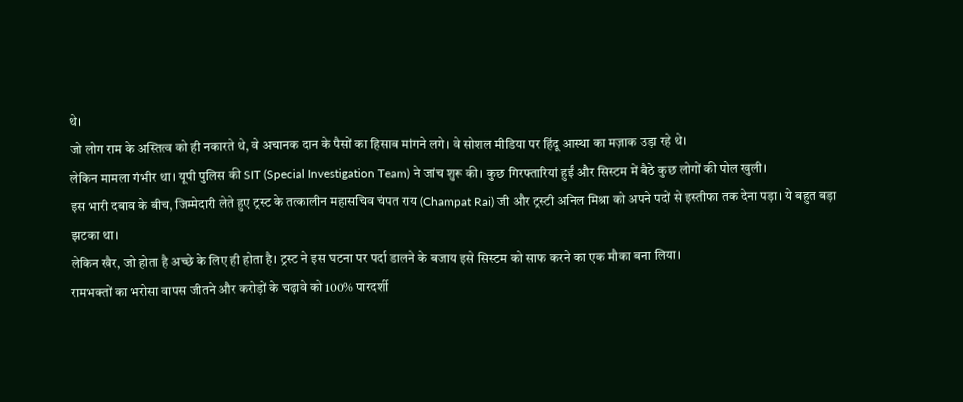थे।
जो लोग राम के अस्तित्व को ही नकारते थे, वे अचानक दान के पैसों का हिसाब मांगने लगे। वे सोशल मीडिया पर हिंदू आस्था का मज़ाक उड़ा रहे थे।
लेकिन मामला गंभीर था। यूपी पुलिस की SIT (Special Investigation Team) ने जांच शुरू की। कुछ गिरफ्तारियां हुईं और सिस्टम में बैठे कुछ लोगों की पोल खुली।
इस भारी दबाव के बीच, जिम्मेदारी लेते हुए ट्रस्ट के तत्कालीन महासचिव चंपत राय (Champat Rai) जी और ट्रस्टी अनिल मिश्रा को अपने पदों से इस्तीफा तक देना पड़ा। ये बहुत बड़ा झटका था।
लेकिन खैर, जो होता है अच्छे के लिए ही होता है। ट्रस्ट ने इस घटना पर पर्दा डालने के बजाय इसे सिस्टम को साफ करने का एक मौका बना लिया।
रामभक्तों का भरोसा वापस जीतने और करोड़ों के चढ़ावे को 100% पारदर्शी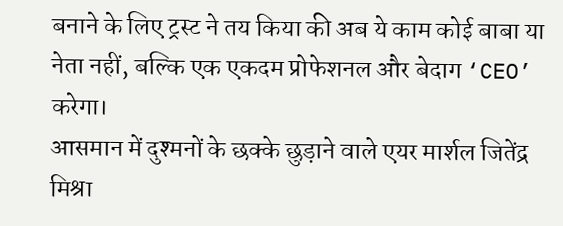बनाने के लिए ट्रस्ट ने तय किया की अब ये काम कोई बाबा या नेता नहीं, बल्कि एक एकदम प्रोफेशनल और बेदाग ‘CEO’ करेगा।
आसमान में दुश्मनों के छक्के छुड़ाने वाले एयर मार्शल जितेंद्र मिश्रा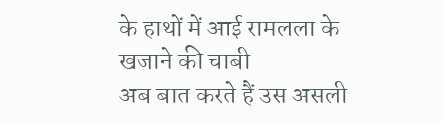के हाथों में आई रामलला के खजाने की चाबी
अब बात करते हैं उस असली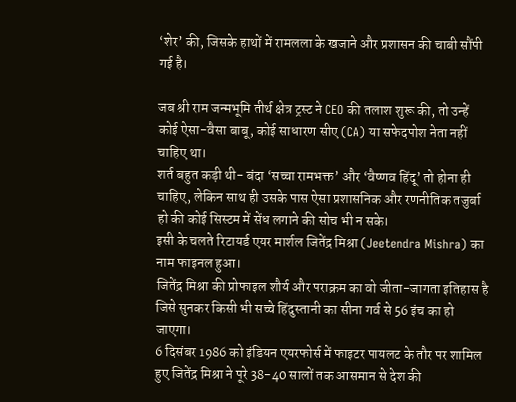‘शेर’ की, जिसके हाथों में रामलला के खजाने और प्रशासन की चाबी सौंपी गई है।

जब श्री राम जन्मभूमि तीर्थ क्षेत्र ट्रस्ट ने CEO की तलाश शुरू की, तो उन्हें कोई ऐसा-वैसा बाबू, कोई साधारण सीए (CA) या सफेदपोश नेता नहीं चाहिए था।
शर्त बहुत कड़ी थी- बंदा ‘सच्चा रामभक्त’ और ‘वैष्णव हिंदू’ तो होना ही चाहिए, लेकिन साथ ही उसके पास ऐसा प्रशासनिक और रणनीतिक तजुर्बा हो की कोई सिस्टम में सेंध लगाने की सोच भी न सके।
इसी के चलते रिटायर्ड एयर मार्शल जितेंद्र मिश्रा (Jeetendra Mishra) का नाम फाइनल हुआ।
जितेंद्र मिश्रा की प्रोफाइल शौर्य और पराक्रम का वो जीता-जागता इतिहास है जिसे सुनकर किसी भी सच्चे हिंदुस्तानी का सीना गर्व से 56 इंच का हो जाएगा।
6 दिसंबर 1986 को इंडियन एयरफोर्स में फाइटर पायलट के तौर पर शामिल हुए जितेंद्र मिश्रा ने पूरे 38-40 सालों तक आसमान से देश की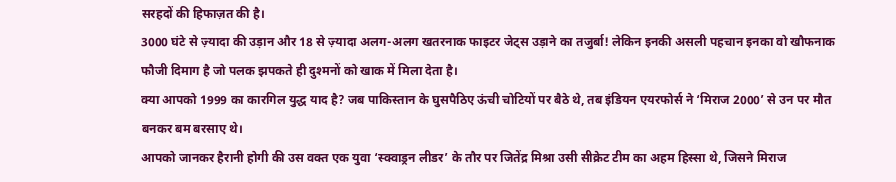सरहदों की हिफाज़त की है।
3000 घंटे से ज़्यादा की उड़ान और 18 से ज़्यादा अलग-अलग खतरनाक फाइटर जेट्स उड़ाने का तजुर्बा! लेकिन इनकी असली पहचान इनका वो खौफनाक फौजी दिमाग है जो पलक झपकते ही दुश्मनों को खाक में मिला देता है।
क्या आपको 1999 का कारगिल युद्ध याद है? जब पाकिस्तान के घुसपैठिए ऊंची चोटियों पर बैठे थे, तब इंडियन एयरफोर्स ने ‘मिराज 2000’ से उन पर मौत बनकर बम बरसाए थे।
आपको जानकर हैरानी होगी की उस वक्त एक युवा ‘स्क्वाड्रन लीडर’ के तौर पर जितेंद्र मिश्रा उसी सीक्रेट टीम का अहम हिस्सा थे, जिसने मिराज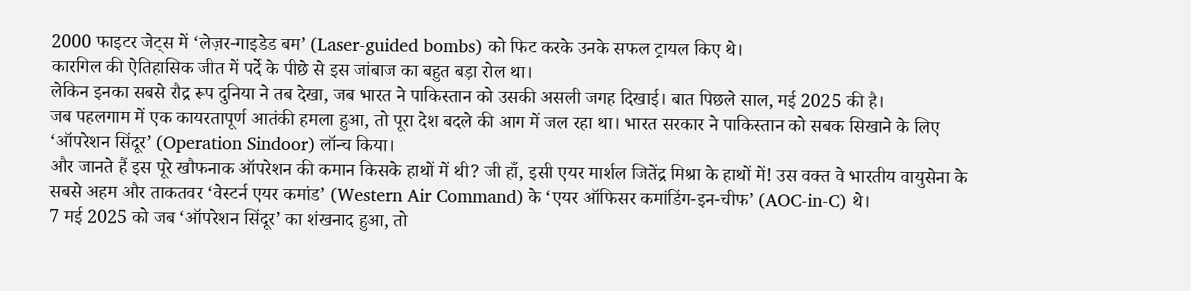2000 फाइटर जेट्स में ‘लेज़र-गाइडेड बम’ (Laser-guided bombs) को फिट करके उनके सफल ट्रायल किए थे।
कारगिल की ऐतिहासिक जीत में पर्दे के पीछे से इस जांबाज का बहुत बड़ा रोल था।
लेकिन इनका सबसे रौद्र रूप दुनिया ने तब देखा, जब भारत ने पाकिस्तान को उसकी असली जगह दिखाई। बात पिछले साल, मई 2025 की है।
जब पहलगाम में एक कायरतापूर्ण आतंकी हमला हुआ, तो पूरा देश बदले की आग में जल रहा था। भारत सरकार ने पाकिस्तान को सबक सिखाने के लिए ‘ऑपरेशन सिंदूर’ (Operation Sindoor) लॉन्च किया।
और जानते हैं इस पूरे खौफनाक ऑपरेशन की कमान किसके हाथों में थी? जी हाँ, इसी एयर मार्शल जितेंद्र मिश्रा के हाथों में! उस वक्त वे भारतीय वायुसेना के सबसे अहम और ताकतवर ‘वेस्टर्न एयर कमांड’ (Western Air Command) के ‘एयर ऑफिसर कमांडिंग-इन-चीफ’ (AOC-in-C) थे।
7 मई 2025 को जब ‘ऑपरेशन सिंदूर’ का शंखनाद हुआ, तो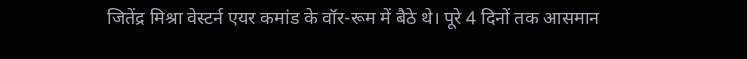जितेंद्र मिश्रा वेस्टर्न एयर कमांड के वॉर-रूम में बैठे थे। पूरे 4 दिनों तक आसमान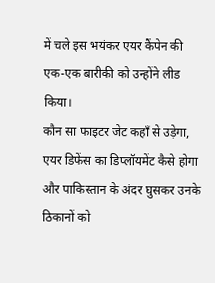में चले इस भयंकर एयर कैंपेन की एक-एक बारीकी को उन्होंने लीड किया।
कौन सा फाइटर जेट कहाँ से उड़ेगा, एयर डिफेंस का डिप्लॉयमेंट कैसे होगा और पाकिस्तान के अंदर घुसकर उनके ठिकानों को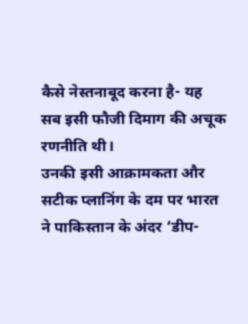कैसे नेस्तनाबूद करना है- यह सब इसी फौजी दिमाग की अचूक रणनीति थी।
उनकी इसी आक्रामकता और सटीक प्लानिंग के दम पर भारत ने पाकिस्तान के अंदर ‘डीप-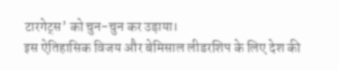टारगेट्स’ को चुन-चुन कर उड़ाया।
इस ऐतिहासिक विजय और बेमिसाल लीडरशिप के लिए देश की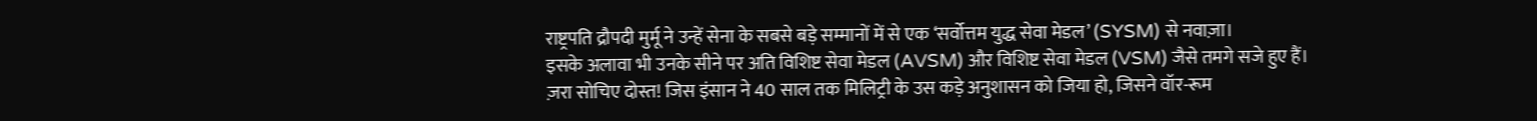राष्ट्रपति द्रौपदी मुर्मू ने उन्हें सेना के सबसे बड़े सम्मानों में से एक ‘सर्वोत्तम युद्ध सेवा मेडल’ (SYSM) से नवाज़ा।
इसके अलावा भी उनके सीने पर अति विशिष्ट सेवा मेडल (AVSM) और विशिष्ट सेवा मेडल (VSM) जैसे तमगे सजे हुए हैं।
ज़रा सोचिए दोस्त! जिस इंसान ने 40 साल तक मिलिट्री के उस कड़े अनुशासन को जिया हो, जिसने वॉर-रूम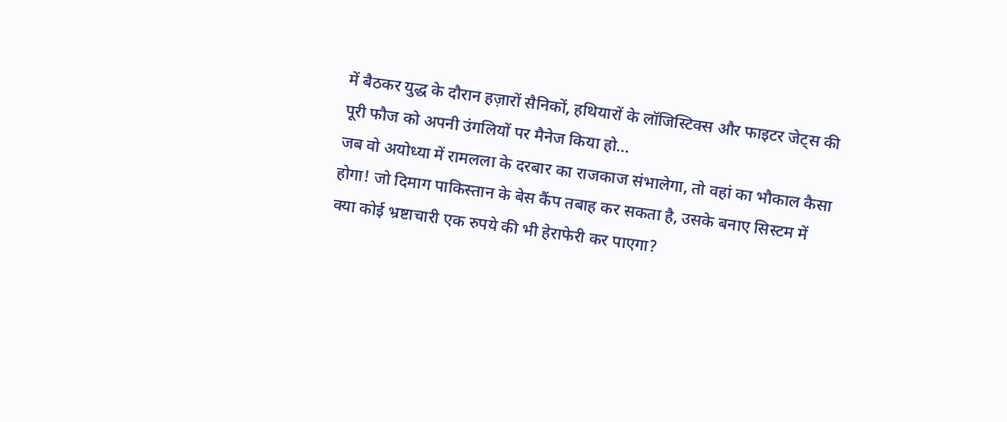में बैठकर युद्ध के दौरान हज़ारों सैनिकों, हथियारों के लॉजिस्टिक्स और फाइटर जेट्स की पूरी फौज को अपनी उंगलियों पर मैनेज किया हो…
जब वो अयोध्या में रामलला के दरबार का राजकाज संभालेगा, तो वहां का भौकाल कैसा होगा! जो दिमाग पाकिस्तान के बेस कैंप तबाह कर सकता है, उसके बनाए सिस्टम में क्या कोई भ्रष्टाचारी एक रुपये की भी हेराफेरी कर पाएगा?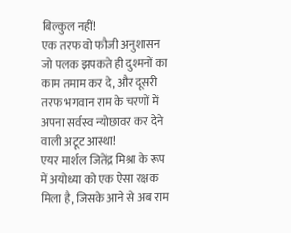बिल्कुल नहीं!
एक तरफ वो फौजी अनुशासन जो पलक झपकते ही दुश्मनों का काम तमाम कर दे, और दूसरी तरफ भगवान राम के चरणों में अपना सर्वस्व न्योछावर कर देने वाली अटूट आस्था!
एयर मार्शल जितेंद्र मिश्रा के रूप में अयोध्या को एक ऐसा रक्षक मिला है, जिसके आने से अब राम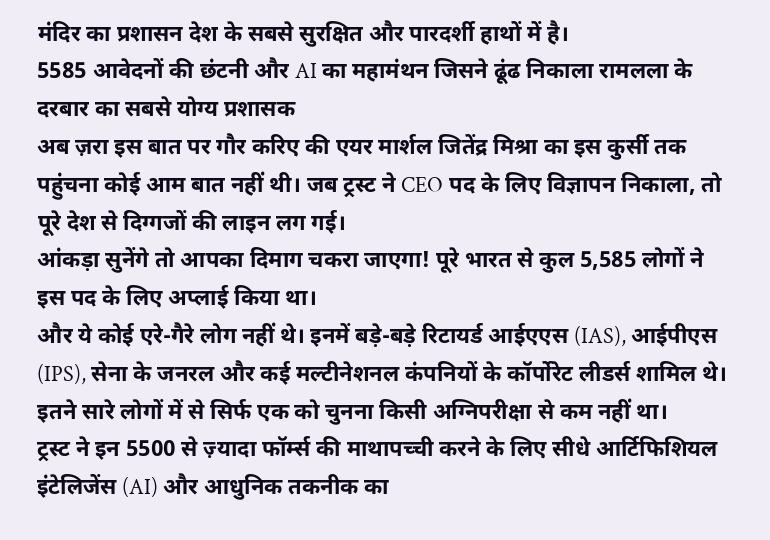मंदिर का प्रशासन देश के सबसे सुरक्षित और पारदर्शी हाथों में है।
5585 आवेदनों की छंटनी और AI का महामंथन जिसने ढूंढ निकाला रामलला के दरबार का सबसे योग्य प्रशासक
अब ज़रा इस बात पर गौर करिए की एयर मार्शल जितेंद्र मिश्रा का इस कुर्सी तक पहुंचना कोई आम बात नहीं थी। जब ट्रस्ट ने CEO पद के लिए विज्ञापन निकाला, तो पूरे देश से दिग्गजों की लाइन लग गई।
आंकड़ा सुनेंगे तो आपका दिमाग चकरा जाएगा! पूरे भारत से कुल 5,585 लोगों ने इस पद के लिए अप्लाई किया था।
और ये कोई एरे-गैरे लोग नहीं थे। इनमें बड़े-बड़े रिटायर्ड आईएएस (IAS), आईपीएस (IPS), सेना के जनरल और कई मल्टीनेशनल कंपनियों के कॉर्पोरेट लीडर्स शामिल थे।
इतने सारे लोगों में से सिर्फ एक को चुनना किसी अग्निपरीक्षा से कम नहीं था।
ट्रस्ट ने इन 5500 से ज़्यादा फॉर्म्स की माथापच्ची करने के लिए सीधे आर्टिफिशियल इंटेलिजेंस (AI) और आधुनिक तकनीक का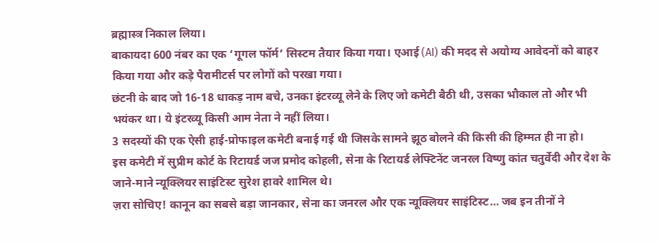ब्रह्मास्त्र निकाल लिया।
बाकायदा 600 नंबर का एक ‘गूगल फॉर्म’ सिस्टम तैयार किया गया। एआई (AI) की मदद से अयोग्य आवेदनों को बाहर किया गया और कड़े पैरामीटर्स पर लोगों को परखा गया।
छंटनी के बाद जो 16-18 धाकड़ नाम बचे, उनका इंटरव्यू लेने के लिए जो कमेटी बैठी थी, उसका भौकाल तो और भी भयंकर था। ये इंटरव्यू किसी आम नेता ने नहीं लिया।
3 सदस्यों की एक ऐसी हाई-प्रोफाइल कमेटी बनाई गई थी जिसके सामने झूठ बोलने की किसी की हिम्मत ही ना हो।
इस कमेटी में सुप्रीम कोर्ट के रिटायर्ड जज प्रमोद कोहली, सेना के रिटायर्ड लेफ्टिनेंट जनरल विष्णु कांत चतुर्वेदी और देश के जाने-माने न्यूक्लियर साइंटिस्ट सुरेश हावरे शामिल थे।
ज़रा सोचिए! कानून का सबसे बड़ा जानकार, सेना का जनरल और एक न्यूक्लियर साइंटिस्ट… जब इन तीनों ने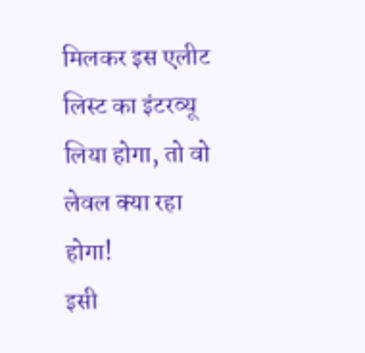मिलकर इस एलीट लिस्ट का इंटरव्यू लिया होगा, तो वो लेवल क्या रहा होगा!
इसी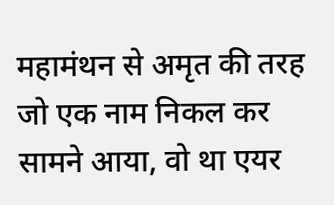महामंथन से अमृत की तरह जो एक नाम निकल कर सामने आया, वो था एयर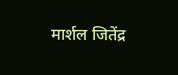मार्शल जितेंद्र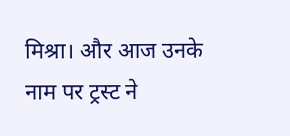मिश्रा। और आज उनके नाम पर ट्रस्ट ने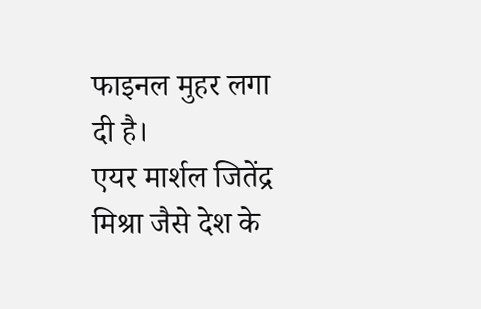फाइनल मुहर लगा दी है।
एयर मार्शल जितेंद्र मिश्रा जैसे देश के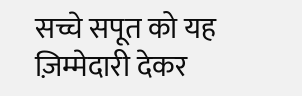सच्चे सपूत को यह ज़िम्मेदारी देकर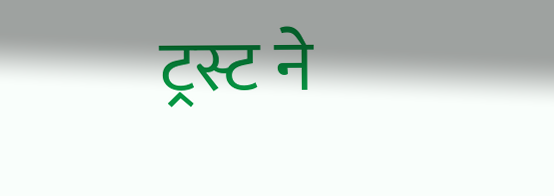ट्रस्ट ने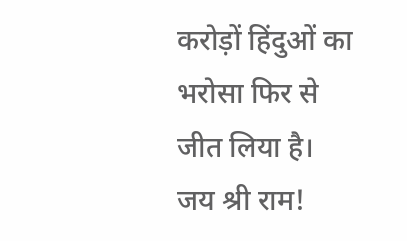करोड़ों हिंदुओं का भरोसा फिर से जीत लिया है।
जय श्री राम!